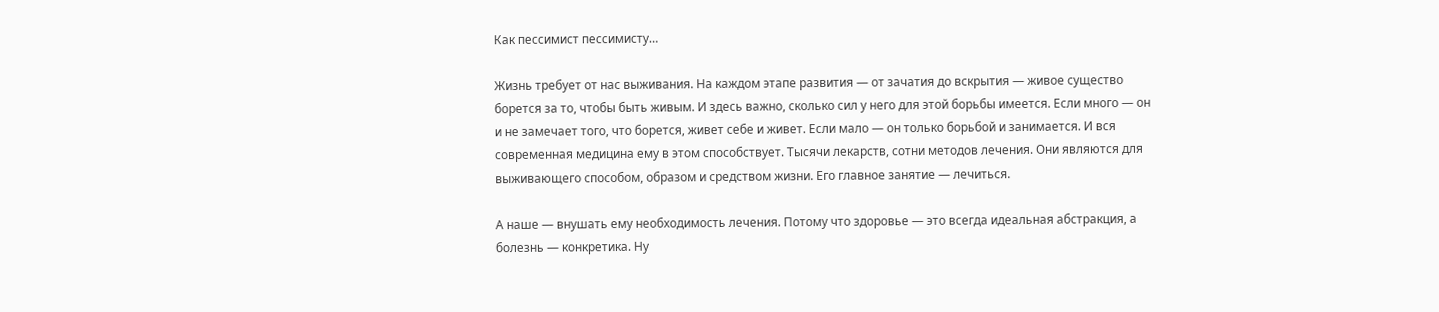Как пессимист пессимисту…

Жизнь требует от нас выживания. На каждом этапе развития — от зачатия до вскрытия — живое существо борется за то, чтобы быть живым. И здесь важно, сколько сил у него для этой борьбы имеется. Если много — он и не замечает того, что борется, живет себе и живет. Если мало — он только борьбой и занимается. И вся современная медицина ему в этом способствует. Тысячи лекарств, сотни методов лечения. Они являются для выживающего способом, образом и средством жизни. Его главное занятие — лечиться.

А наше — внушать ему необходимость лечения. Потому что здоровье — это всегда идеальная абстракция, а болезнь — конкретика. Ну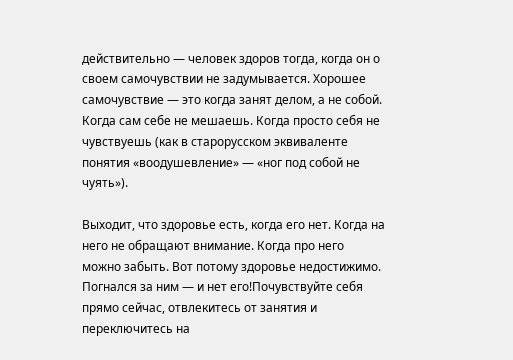действительно — человек здоров тогда, когда он о своем самочувствии не задумывается. Хорошее самочувствие — это когда занят делом, а не собой. Когда сам себе не мешаешь. Когда просто себя не чувствуешь (как в старорусском эквиваленте понятия «воодушевление» — «ног под собой не чуять»).

Выходит, что здоровье есть, когда его нет. Когда на него не обращают внимание. Когда про него можно забыть. Вот потому здоровье недостижимо. Погнался за ним — и нет его!Почувствуйте себя прямо сейчас, отвлекитесь от занятия и переключитесь на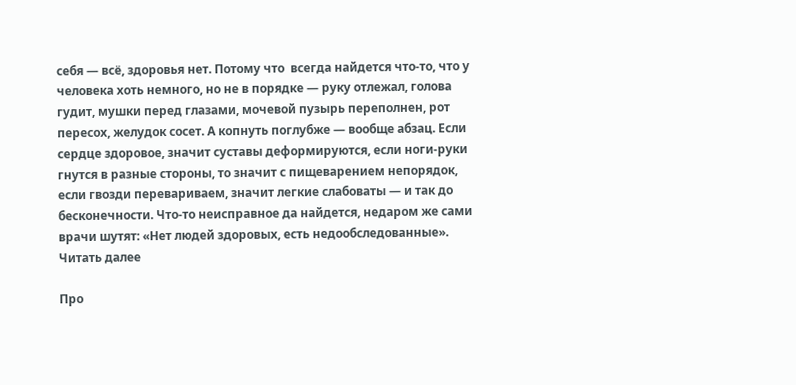себя — всё, здоровья нет. Потому что  всегда найдется что-то, что у человека хоть немного, но не в порядке — руку отлежал, голова гудит, мушки перед глазами, мочевой пузырь переполнен, рот пересох, желудок сосет. А копнуть поглубже — вообще абзац. Если сердце здоровое, значит суставы деформируются, если ноги-руки гнутся в разные стороны, то значит с пищеварением непорядок, если гвозди перевариваем, значит легкие слабоваты — и так до бесконечности. Что-то неисправное да найдется, недаром же сами врачи шутят: «Нет людей здоровых, есть недообследованные». Читать далее

Про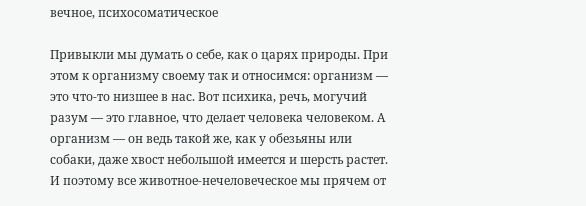вечное, психосоматическое

Привыкли мы думать о себе, как о царях природы. При этом к организму своему так и относимся: организм — это что-то низшее в нас. Вот психика, речь, могучий разум — это главное, что делает человека человеком. А организм — он ведь такой же, как у обезьяны или собаки, даже хвост небольшой имеется и шерсть растет. И поэтому все животное-нечеловеческое мы прячем от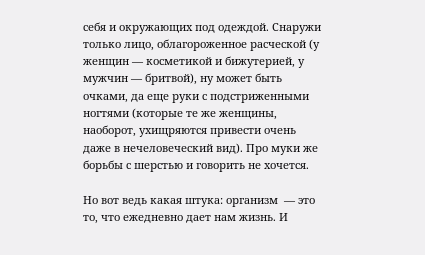себя и окружающих под одеждой. Снаружи только лицо, облагороженное расческой (у женщин — косметикой и бижутерией, у мужчин — бритвой), ну может быть очками, да еще руки с подстриженными ногтями (которые те же женщины, наоборот, ухищряются привести очень даже в нечеловеческий вид). Про муки же борьбы с шерстью и говорить не хочется.

Но вот ведь какая штука: организм  — это то, что ежедневно дает нам жизнь. И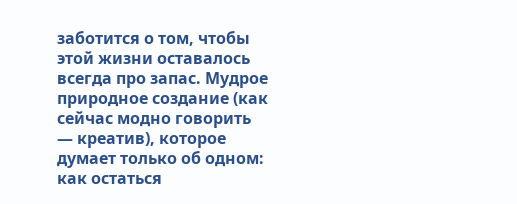заботится о том, чтобы этой жизни оставалось всегда про запас. Мудрое природное создание (как сейчас модно говорить — креатив), которое думает только об одном: как остаться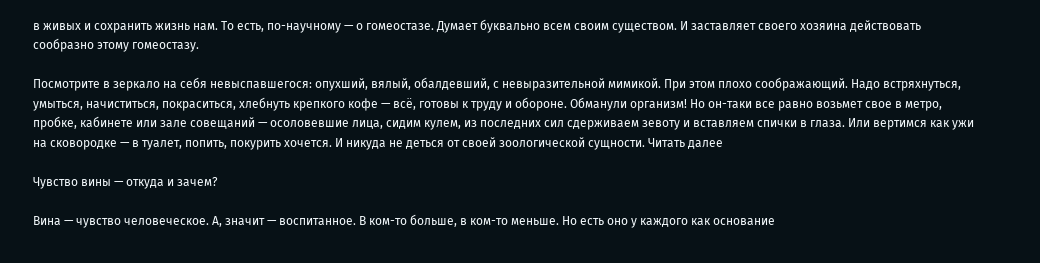в живых и сохранить жизнь нам. То есть, по-научному — о гомеостазе. Думает буквально всем своим существом. И заставляет своего хозяина действовать сообразно этому гомеостазу.

Посмотрите в зеркало на себя невыспавшегося: опухший, вялый, обалдевший, с невыразительной мимикой. При этом плохо соображающий. Надо встряхнуться, умыться, начиститься, покраситься, хлебнуть крепкого кофе — всё, готовы к труду и обороне. Обманули организм! Но он-таки все равно возьмет свое в метро, пробке, кабинете или зале совещаний — осоловевшие лица, сидим кулем, из последних сил сдерживаем зевоту и вставляем спички в глаза. Или вертимся как ужи на сковородке — в туалет, попить, покурить хочется. И никуда не деться от своей зоологической сущности. Читать далее

Чувство вины — откуда и зачем?

Вина — чувство человеческое. А, значит — воспитанное. В ком-то больше, в ком-то меньше. Но есть оно у каждого как основание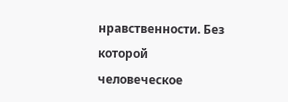нравственности. Без которой человеческое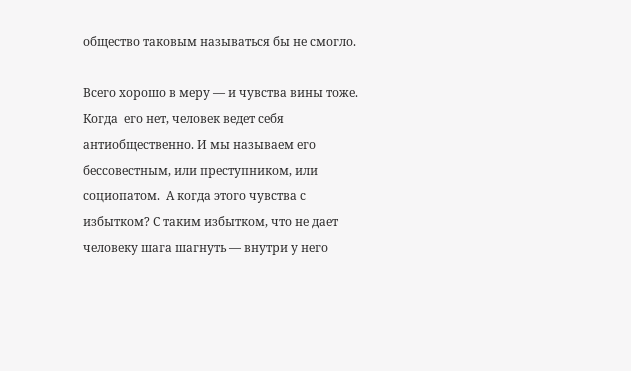общество таковым называться бы не смогло.

Всего хорошо в меру — и чувства вины тоже. Когда  его нет, человек ведет себя антиобщественно. И мы называем его бессовестным, или преступником, или социопатом.  А когда этого чувства с избытком? С таким избытком, что не дает человеку шага шагнуть — внутри у него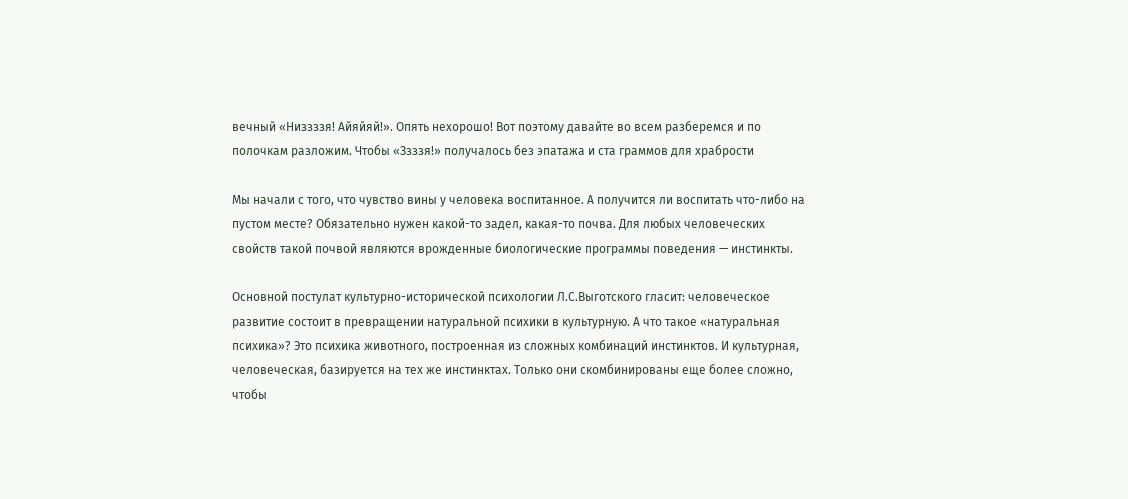вечный «Низзззя! Айяйяй!». Опять нехорошо! Вот поэтому давайте во всем разберемся и по полочкам разложим. Чтобы «Ззззя!» получалось без эпатажа и ста граммов для храбрости

Мы начали с того, что чувство вины у человека воспитанное. А получится ли воспитать что-либо на пустом месте? Обязательно нужен какой-то задел, какая-то почва. Для любых человеческих свойств такой почвой являются врожденные биологические программы поведения — инстинкты.

Основной постулат культурно-исторической психологии Л.С.Выготского гласит: человеческое развитие состоит в превращении натуральной психики в культурную. А что такое «натуральная психика»? Это психика животного, построенная из сложных комбинаций инстинктов. И культурная, человеческая, базируется на тех же инстинктах. Только они скомбинированы еще более сложно, чтобы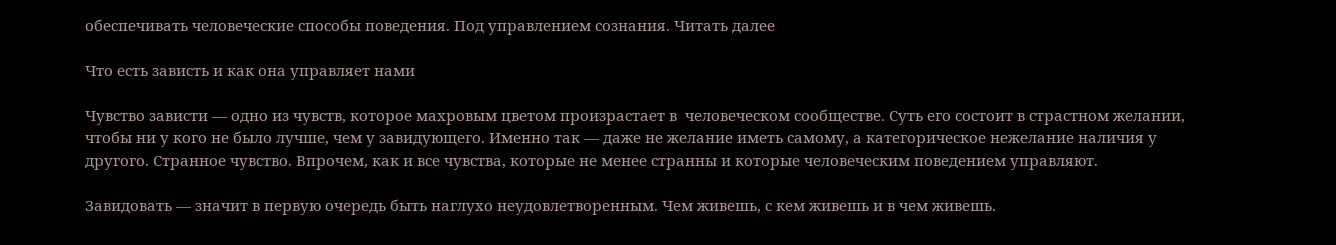обеспечивать человеческие способы поведения. Под управлением сознания. Читать далее

Что есть зависть и как она управляет нами

Чувство зависти — одно из чувств, которое махровым цветом произрастает в  человеческом сообществе. Суть его состоит в страстном желании, чтобы ни у кого не было лучше, чем у завидующего. Именно так — даже не желание иметь самому, а категорическое нежелание наличия у другого. Странное чувство. Впрочем, как и все чувства, которые не менее странны и которые человеческим поведением управляют.

Завидовать — значит в первую очередь быть наглухо неудовлетворенным. Чем живешь, с кем живешь и в чем живешь.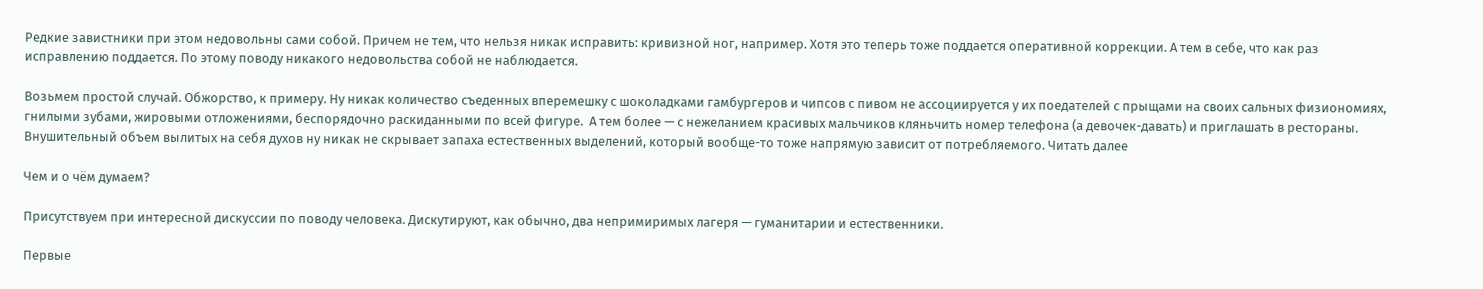Редкие завистники при этом недовольны сами собой. Причем не тем, что нельзя никак исправить: кривизной ног, например. Хотя это теперь тоже поддается оперативной коррекции. А тем в себе, что как раз исправлению поддается. По этому поводу никакого недовольства собой не наблюдается.

Возьмем простой случай. Обжорство, к примеру. Ну никак количество съеденных вперемешку с шоколадками гамбургеров и чипсов с пивом не ассоциируется у их поедателей с прыщами на своих сальных физиономиях, гнилыми зубами, жировыми отложениями, беспорядочно раскиданными по всей фигуре.  А тем более — с нежеланием красивых мальчиков кляньчить номер телефона (а девочек-давать) и приглашать в рестораны. Внушительный объем вылитых на себя духов ну никак не скрывает запаха естественных выделений, который вообще-то тоже напрямую зависит от потребляемого. Читать далее

Чем и о чём думаем?

Присутствуем при интересной дискуссии по поводу человека. Дискутируют, как обычно, два непримиримых лагеря — гуманитарии и естественники.

Первые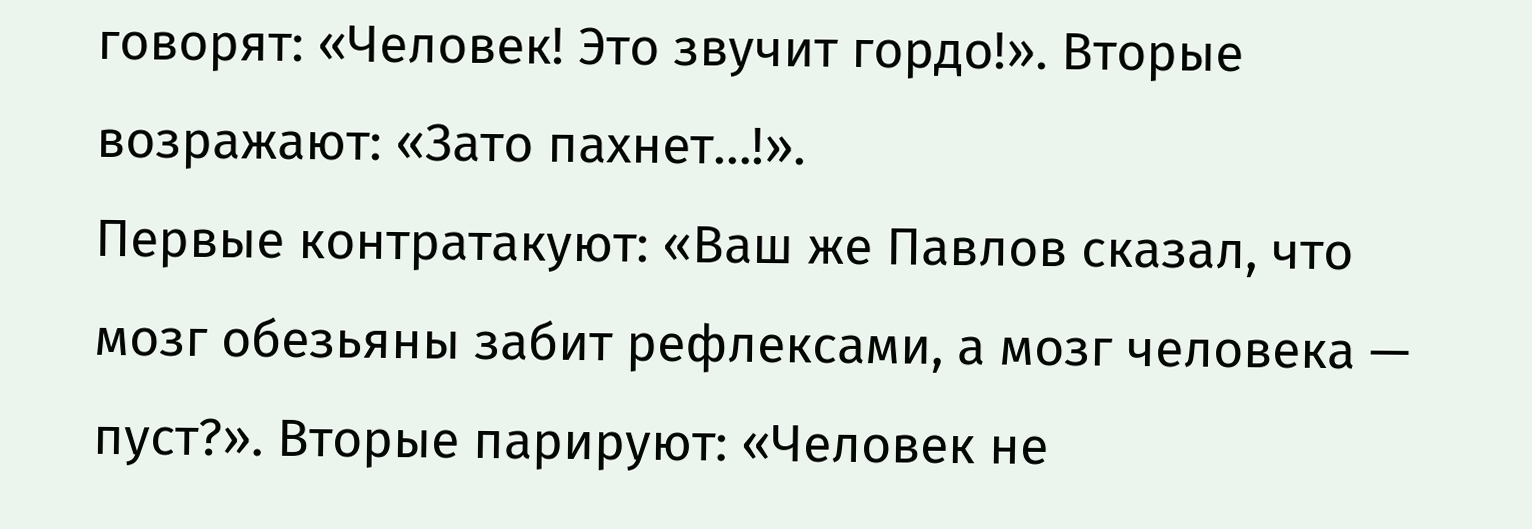говорят: «Человек! Это звучит гордо!». Вторые возражают: «Зато пахнет…!».                                                                        Первые контратакуют: «Ваш же Павлов сказал, что мозг обезьяны забит рефлексами, а мозг человека — пуст?». Вторые парируют: «Человек не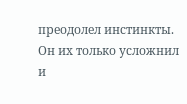преодолел инстинкты. Он их только усложнил и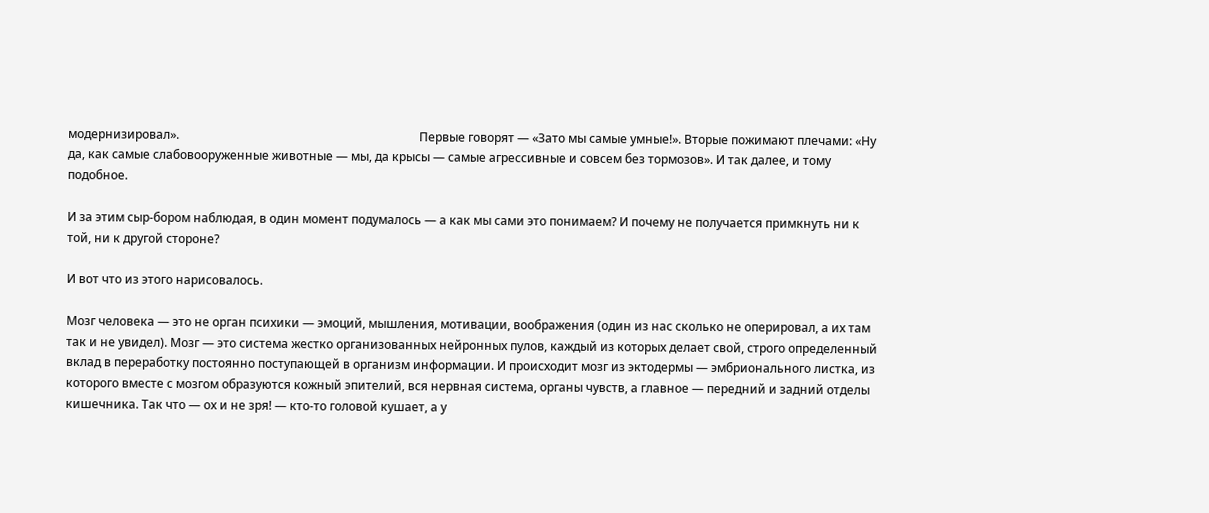модернизировал».                                                                                Первые говорят — «Зато мы самые умные!». Вторые пожимают плечами: «Ну да, как самые слабовооруженные животные — мы, да крысы — самые агрессивные и совсем без тормозов». И так далее, и тому подобное.

И за этим сыр-бором наблюдая, в один момент подумалось — а как мы сами это понимаем? И почему не получается примкнуть ни к той, ни к другой стороне?

И вот что из этого нарисовалось.

Мозг человека — это не орган психики — эмоций, мышления, мотивации, воображения (один из нас сколько не оперировал, а их там так и не увидел). Мозг — это система жестко организованных нейронных пулов, каждый из которых делает свой, строго определенный вклад в переработку постоянно поступающей в организм информации. И происходит мозг из эктодермы — эмбрионального листка, из которого вместе с мозгом образуются кожный эпителий, вся нервная система, органы чувств, а главное — передний и задний отделы кишечника. Так что — ох и не зря! — кто-то головой кушает, а у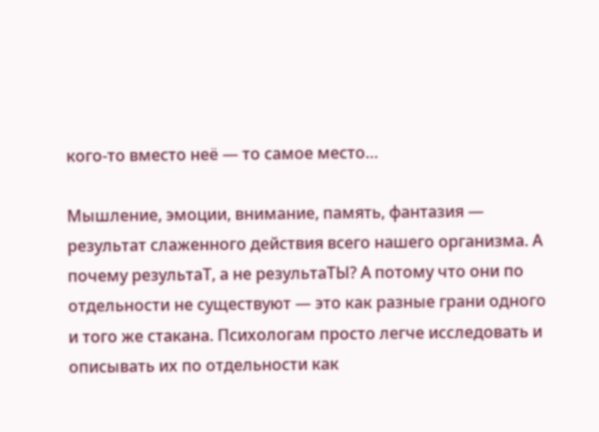кого-то вместо неё — то самое место…

Мышление, эмоции, внимание, память, фантазия — результат слаженного действия всего нашего организма. А почему результаТ, а не результаТЫ? А потому что они по отдельности не существуют — это как разные грани одного и того же стакана. Психологам просто легче исследовать и описывать их по отдельности как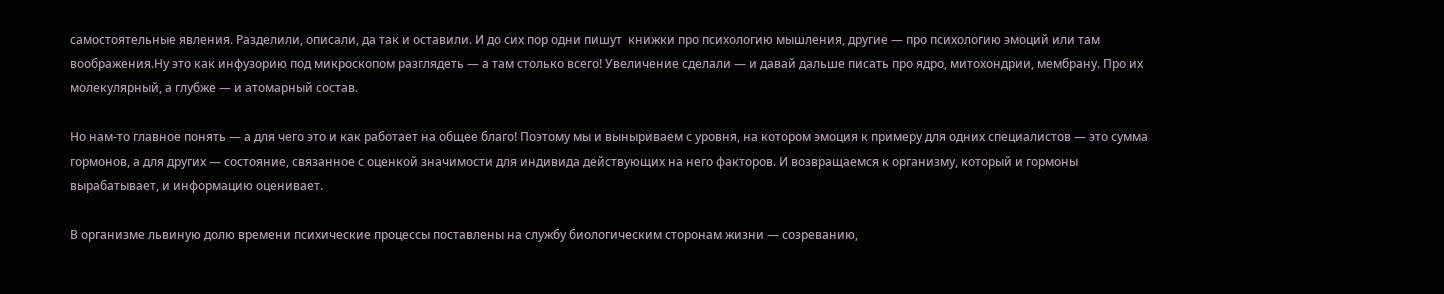самостоятельные явления. Разделили, описали, да так и оставили. И до сих пор одни пишут  книжки про психологию мышления, другие — про психологию эмоций или там воображения.Ну это как инфузорию под микроскопом разглядеть — а там столько всего! Увеличение сделали — и давай дальше писать про ядро, митохондрии, мембрану. Про их молекулярный, а глубже — и атомарный состав.

Но нам-то главное понять — а для чего это и как работает на общее благо! Поэтому мы и выныриваем с уровня, на котором эмоция к примеру для одних специалистов — это сумма гормонов, а для других — состояние, связанное с оценкой значимости для индивида действующих на него факторов. И возвращаемся к организму, который и гормоны вырабатывает, и информацию оценивает.

В организме львиную долю времени психические процессы поставлены на службу биологическим сторонам жизни — созреванию,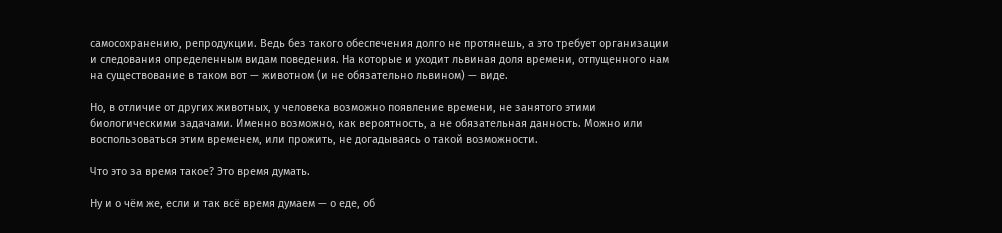самосохранению, репродукции. Ведь без такого обеспечения долго не протянешь, а это требует организации и следования определенным видам поведения. На которые и уходит львиная доля времени, отпущенного нам на существование в таком вот — животном (и не обязательно львином) — виде.

Но, в отличие от других животных, у человека возможно появление времени, не занятого этими биологическими задачами. Именно возможно, как вероятность, а не обязательная данность. Можно или воспользоваться этим временем, или прожить, не догадываясь о такой возможности.

Что это за время такое? Это время думать.

Ну и о чём же, если и так всё время думаем — о еде, об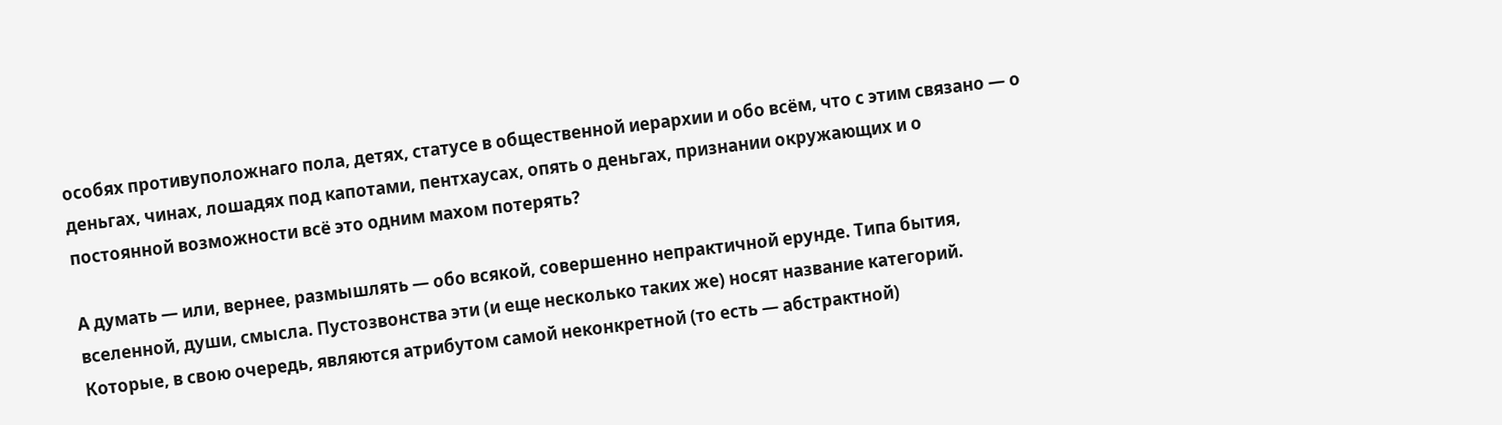особях противуположнаго пола, детях, статусе в общественной иерархии и обо всём, что с этим связано — о деньгах, чинах, лошадях под капотами, пентхаусах, опять о деньгах, признании окружающих и о постоянной возможности всё это одним махом потерять?

А думать — или, вернее, размышлять — обо всякой, совершенно непрактичной ерунде. Типа бытия, вселенной, души, смысла. Пустозвонства эти (и еще несколько таких же) носят название категорий. Которые, в свою очередь, являются атрибутом самой неконкретной (то есть — абстрактной)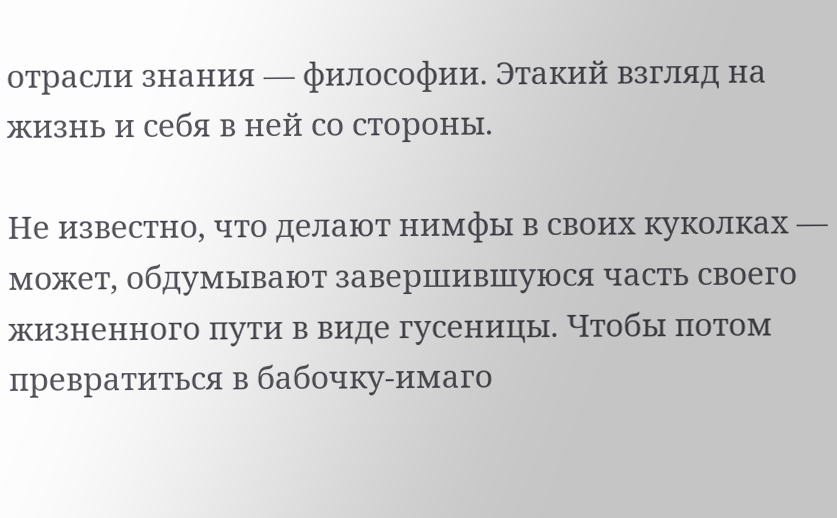отрасли знания — философии. Этакий взгляд на жизнь и себя в ней со стороны.

Не известно, что делают нимфы в своих куколках — может, обдумывают завершившуюся часть своего жизненного пути в виде гусеницы. Чтобы потом превратиться в бабочку-имаго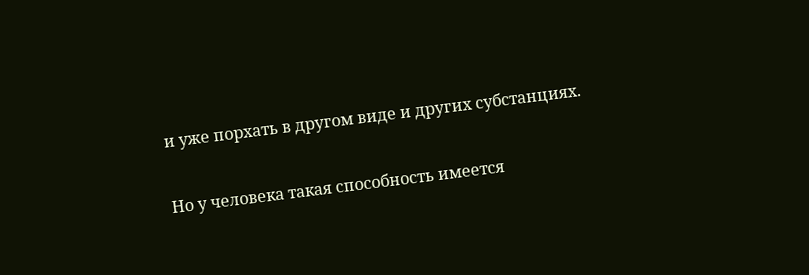и уже порхать в другом виде и других субстанциях.

Но у человека такая способность имеется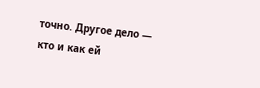точно. Другое дело — кто и как ей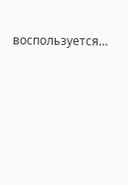воспользуется…